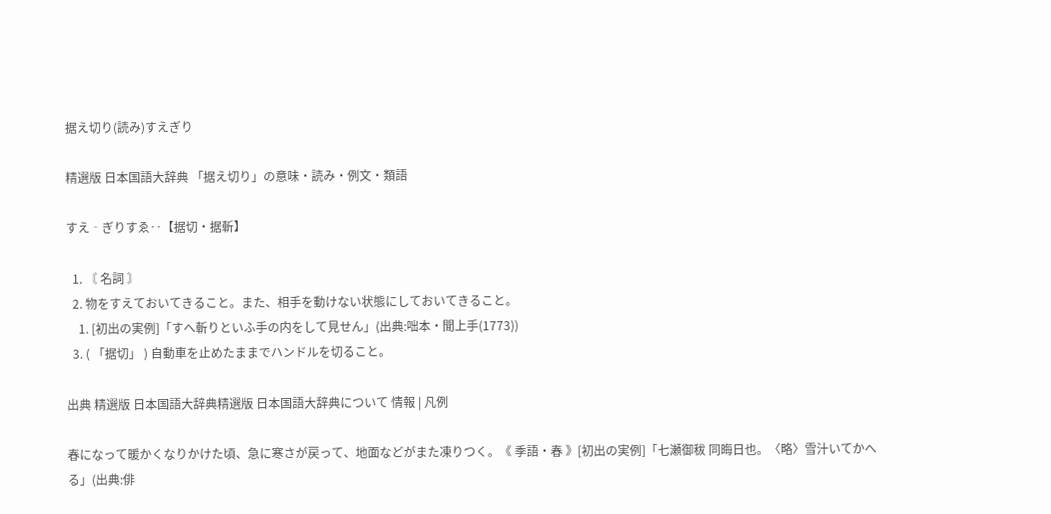据え切り(読み)すえぎり

精選版 日本国語大辞典 「据え切り」の意味・読み・例文・類語

すえ‐ぎりすゑ‥【据切・据斬】

  1. 〘 名詞 〙
  2. 物をすえておいてきること。また、相手を動けない状態にしておいてきること。
    1. [初出の実例]「すへ斬りといふ手の内をして見せん」(出典:咄本・聞上手(1773))
  3. ( 「据切」 ) 自動車を止めたままでハンドルを切ること。

出典 精選版 日本国語大辞典精選版 日本国語大辞典について 情報 | 凡例

春になって暖かくなりかけた頃、急に寒さが戻って、地面などがまた凍りつく。《 季語・春 》[初出の実例]「七瀬御秡 同晦日也。〈略〉雪汁いてかへる」(出典:俳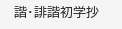諧・誹諧初学抄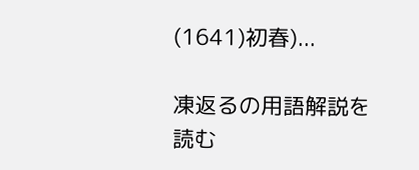(1641)初春)...

凍返るの用語解説を読む